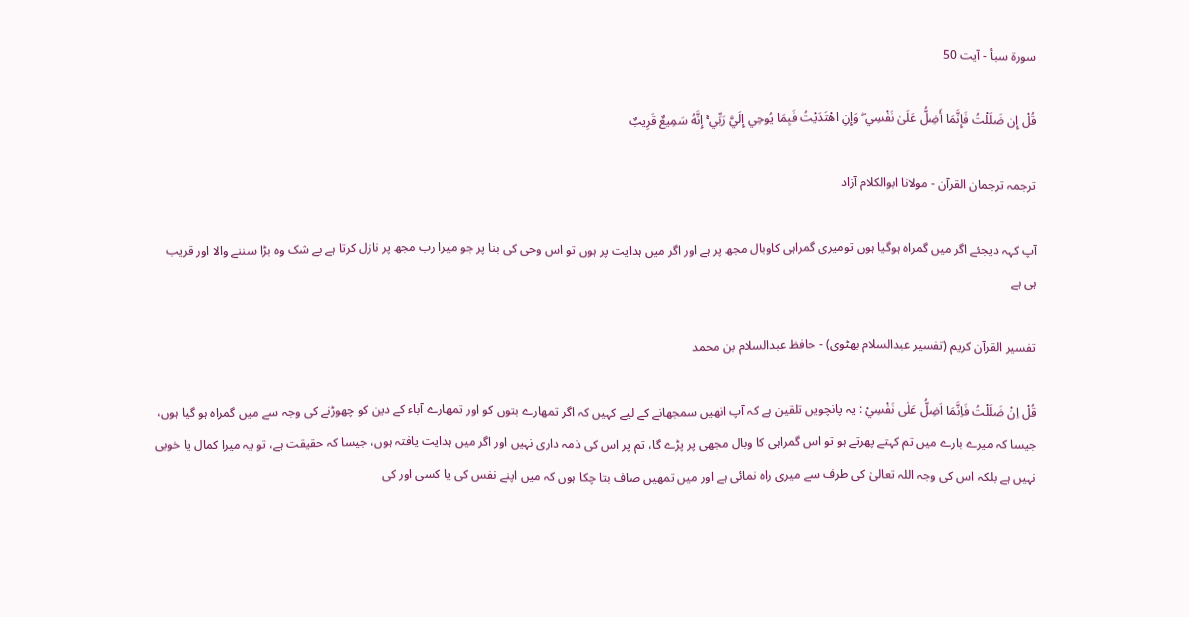سورة سبأ - آیت 50

قُلْ إِن ضَلَلْتُ فَإِنَّمَا أَضِلُّ عَلَىٰ نَفْسِي ۖ وَإِنِ اهْتَدَيْتُ فَبِمَا يُوحِي إِلَيَّ رَبِّي ۚ إِنَّهُ سَمِيعٌ قَرِيبٌ

ترجمہ ترجمان القرآن - مولانا ابوالکلام آزاد

آپ کہہ دیجئے اگر میں گمراہ ہوگیا ہوں تومیری گمراہی کاوبال مجھ پر ہے اور اگر میں ہدایت پر ہوں تو اس وحی کی بنا پر جو میرا رب مجھ پر نازل کرتا ہے بے شک وہ بڑا سننے والا اور قریب ہی ہے

تفسیر القرآن کریم (تفسیر عبدالسلام بھٹوی) - حافظ عبدالسلام بن محمد

قُلْ اِنْ ضَلَلْتُ فَاِنَّمَا اَضِلُّ عَلٰى نَفْسِيْ : یہ پانچویں تلقین ہے کہ آپ انھیں سمجھانے کے لیے کہیں کہ اگر تمھارے بتوں کو اور تمھارے آباء کے دین کو چھوڑنے کی وجہ سے میں گمراہ ہو گیا ہوں، جیسا کہ میرے بارے میں تم کہتے پھرتے ہو تو اس گمراہی کا وبال مجھی پر پڑے گا، تم پر اس کی ذمہ داری نہیں اور اگر میں ہدایت یافتہ ہوں، جیسا کہ حقیقت ہے، تو یہ میرا کمال یا خوبی نہیں ہے بلکہ اس کی وجہ اللہ تعالیٰ کی طرف سے میری راہ نمائی ہے اور میں تمھیں صاف بتا چکا ہوں کہ میں اپنے نفس کی یا کسی اور کی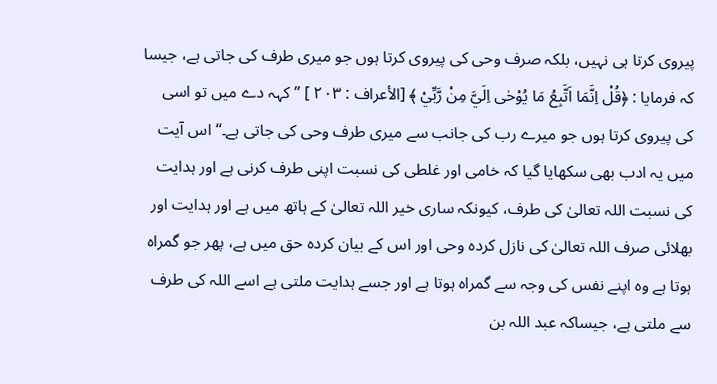پیروی کرتا ہی نہیں، بلکہ صرف وحی کی پیروی کرتا ہوں جو میری طرف کی جاتی ہے، جیسا کہ فرمایا : ﴿قُلْ اِنَّمَا اَتَّبِعُ مَا يُوْحٰى اِلَيَّ مِنْ رَّبِّيْ ﴾ [الأعراف : ۲۰۳ ] ’’کہہ دے میں تو اسی کی پیروی کرتا ہوں جو میرے رب کی جانب سے میری طرف وحی کی جاتی ہے۔‘‘ اس آیت میں یہ ادب بھی سکھایا گیا کہ خامی اور غلطی کی نسبت اپنی طرف کرنی ہے اور ہدایت کی نسبت اللہ تعالیٰ کی طرف، کیونکہ ساری خیر اللہ تعالیٰ کے ہاتھ میں ہے اور ہدایت اور بھلائی صرف اللہ تعالیٰ کی نازل کردہ وحی اور اس کے بیان کردہ حق میں ہے، پھر جو گمراہ ہوتا ہے وہ اپنے نفس کی وجہ سے گمراہ ہوتا ہے اور جسے ہدایت ملتی ہے اسے اللہ کی طرف سے ملتی ہے، جیساکہ عبد اللہ بن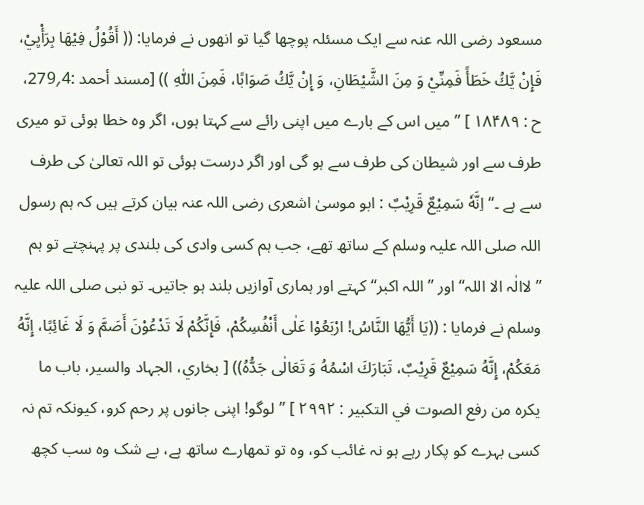مسعود رضی اللہ عنہ سے ایک مسئلہ پوچھا گیا تو انھوں نے فرمایا: (( أَقُوْلُ فِيْهَا بِرَأْيِيْ، فَإِنْ يَّكُ خَطَأً فَمِنِّيْ وَ مِنَ الشَّيْطَانِ، وَ إِنْ يَّكُ صَوَابًا، فَمِنَ اللّٰهِ )) [مسند أحمد :4؍279، ح : ۱۸۴۸۹ ] ’’میں اس کے بارے میں اپنی رائے سے کہتا ہوں، اگر وہ خطا ہوئی تو میری طرف سے اور شیطان کی طرف سے ہو گی اور اگر درست ہوئی تو اللہ تعالیٰ کی طرف سے ہے ۔‘‘ اِنَّهٗ سَمِيْعٌ قَرِيْبٌ : ابو موسیٰ اشعری رضی اللہ عنہ بیان کرتے ہیں کہ ہم رسول اللہ صلی اللہ علیہ وسلم کے ساتھ تھے، جب ہم کسی وادی کی بلندی پر پہنچتے تو ہم ’’لاالٰہ الا اللہ‘‘ اور ’’اللہ اکبر‘‘ کہتے اور ہماری آوازیں بلند ہو جاتیں۔ تو نبی صلی اللہ علیہ وسلم نے فرمایا : ((يَا أَيُّهَا النَّاسُ! ارْبَعُوْا عَلٰی أَنْفُسِكُمْ، فَإِنَّكُمْ لَا تَدْعُوْنَ أَصَمَّ وَ لَا غَائِبًا، إِنَّهُ مَعَكُمْ، إِنَّهُ سَمِيْعٌ قَرِيْبٌ، تَبَارَكَ اسْمُهُ وَ تَعَالٰی جَدُّهُ)) [ بخاري، الجہاد والسیر، باب ما یکرہ من رفع الصوت في التکبیر : ۲۹۹۲ ] ’’لوگو! اپنی جانوں پر رحم کرو، کیونکہ تم نہ کسی بہرے کو پکار رہے ہو نہ غائب کو، وہ تو تمھارے ساتھ ہے، بے شک وہ سب کچھ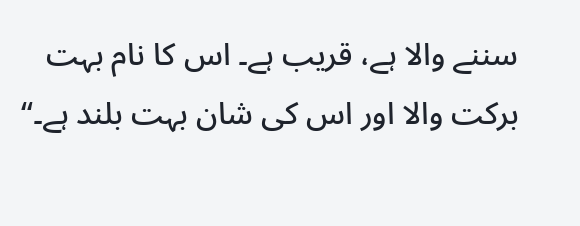سننے والا ہے، قریب ہے۔ اس کا نام بہت برکت والا اور اس کی شان بہت بلند ہے۔‘‘